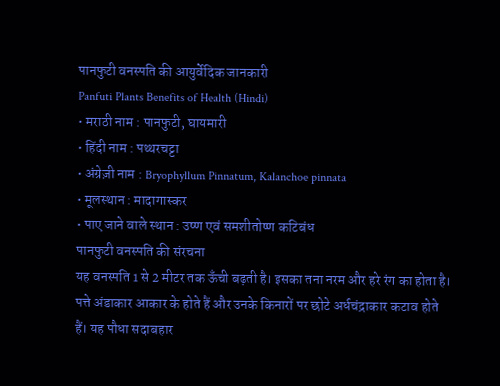पानफुटी वनस्पति की आयुर्वेदिक जानकारी
Panfuti Plants Benefits of Health (Hindi)
• मराठी नाम : पानफुटी, घायमारी
• हिंदी नाम : पथ्थरचट्टा
• अंग्रेज़ी नाम : Bryophyllum Pinnatum, Kalanchoe pinnata
• मूलस्थान : मादागास्कर
• पाए जाने वाले स्थान : उष्ण एवं समशीतोष्ण कटिबंध
पानफुटी वनस्पति की संरचना
यह वनस्पति 1 से 2 मीटर तक ऊँची बढ़ती है। इसका तना नरम और हरे रंग का होता है। पत्ते अंडाकार आकार के होते हैं और उनके किनारों पर छोटे अर्धचंद्राकार कटाव होते हैं। यह पौधा सदाबहार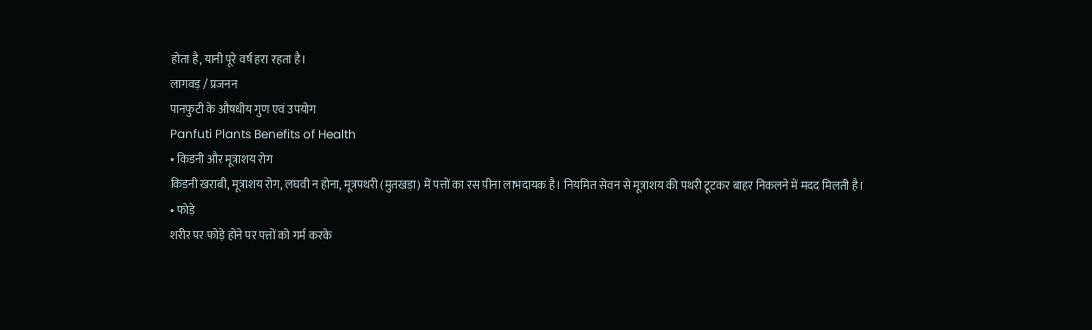होता है, यानी पूरे वर्ष हरा रहता है।
लागवड़ / प्रजनन
पानफुटी के औषधीय गुण एवं उपयोग
Panfuti Plants Benefits of Health
• किडनी और मूत्राशय रोग
किडनी खराबी, मूत्राशय रोग, लघवी न होना, मूत्रपथरी (मुतखड़ा) में पत्तों का रस पीना लाभदायक है। नियमित सेवन से मूत्राशय की पथरी टूटकर बाहर निकलने में मदद मिलती है।
• फोड़े
शरीर पर फोड़े होने पर पत्तों को गर्म करके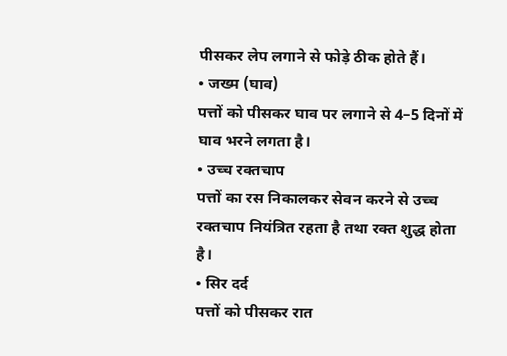पीसकर लेप लगाने से फोड़े ठीक होते हैं।
• जख्म (घाव)
पत्तों को पीसकर घाव पर लगाने से 4–5 दिनों में घाव भरने लगता है।
• उच्च रक्तचाप
पत्तों का रस निकालकर सेवन करने से उच्च रक्तचाप नियंत्रित रहता है तथा रक्त शुद्ध होता है।
• सिर दर्द
पत्तों को पीसकर रात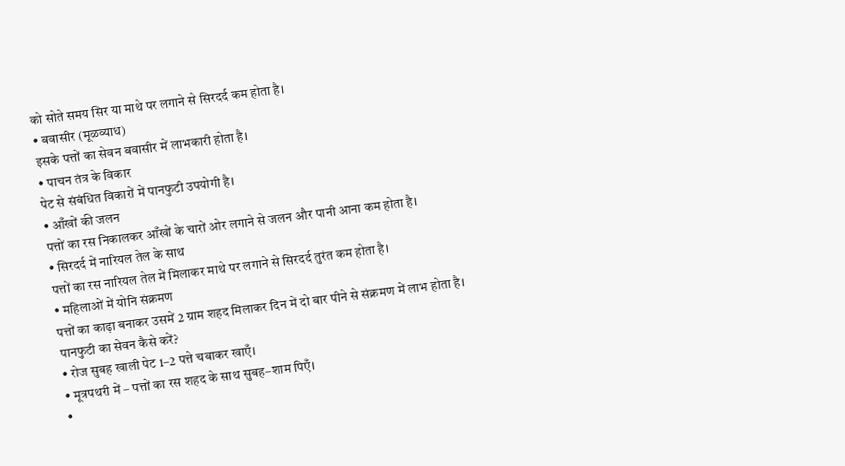को सोते समय सिर या माथे पर लगाने से सिरदर्द कम होता है।
• बवासीर (मूळव्याध)
इसके पत्तों का सेवन बवासीर में लाभकारी होता है।
• पाचन तंत्र के विकार
पेट से संबंधित विकारों में पानफुटी उपयोगी है।
• आँखों की जलन
पत्तों का रस निकालकर आँखों के चारों ओर लगाने से जलन और पानी आना कम होता है।
• सिरदर्द में नारियल तेल के साथ
पत्तों का रस नारियल तेल में मिलाकर माथे पर लगाने से सिरदर्द तुरंत कम होता है।
• महिलाओं में योनि संक्रमण
पत्तों का काढ़ा बनाकर उसमें 2 ग्राम शहद मिलाकर दिन में दो बार पीने से संक्रमण में लाभ होता है।
पानफुटी का सेवन कैसे करें?
• रोज सुबह खाली पेट 1–2 पत्ते चबाकर खाएँ।
• मूत्रपथरी में – पत्तों का रस शहद के साथ सुबह–शाम पिएँ।
•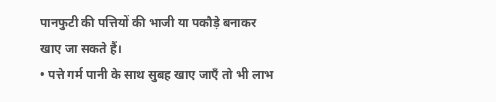पानफुटी की पत्तियों की भाजी या पकौड़े बनाकर खाए जा सकते हैं।
• पत्ते गर्म पानी के साथ सुबह खाए जाएँ तो भी लाभ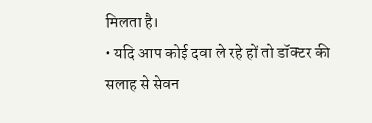मिलता है।
• यदि आप कोई दवा ले रहे हों तो डॉक्टर की सलाह से सेवन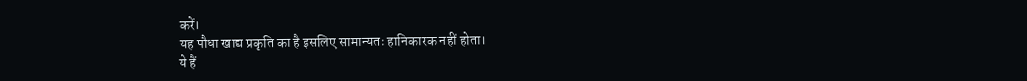करें।
यह पौधा खाद्य प्रकृति का है इसलिए सामान्यतः हानिकारक नहीं होता।
ये हैं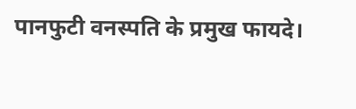पानफुटी वनस्पति के प्रमुख फायदे।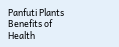Panfuti Plants Benefits of Health